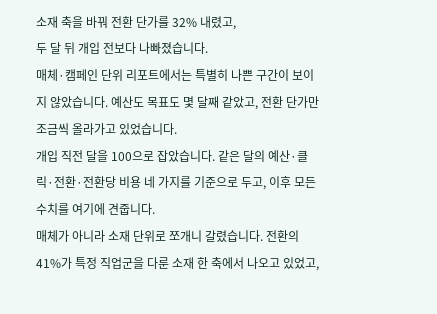소재 축을 바꿔 전환 단가를 32% 내렸고,
두 달 뒤 개입 전보다 나빠졌습니다.
매체·캠페인 단위 리포트에서는 특별히 나쁜 구간이 보이지 않았습니다. 예산도 목표도 몇 달째 같았고, 전환 단가만 조금씩 올라가고 있었습니다.
개입 직전 달을 100으로 잡았습니다. 같은 달의 예산·클릭·전환·전환당 비용 네 가지를 기준으로 두고, 이후 모든 수치를 여기에 견줍니다.
매체가 아니라 소재 단위로 쪼개니 갈렸습니다. 전환의 41%가 특정 직업군을 다룬 소재 한 축에서 나오고 있었고,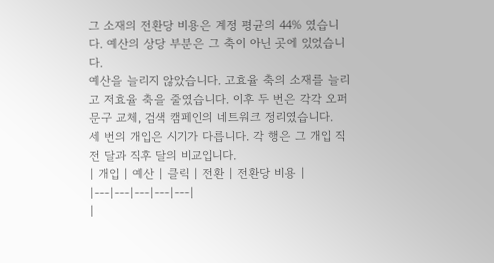그 소재의 전환당 비용은 계정 평균의 44% 였습니다. 예산의 상당 부분은 그 축이 아닌 곳에 있었습니다.
예산을 늘리지 않았습니다. 고효율 축의 소재를 늘리고 저효율 축을 줄였습니다. 이후 두 번은 각각 오퍼 문구 교체, 검색 캠페인의 네트워크 정리였습니다.
세 번의 개입은 시기가 다릅니다. 각 행은 그 개입 직전 달과 직후 달의 비교입니다.
| 개입 | 예산 | 클릭 | 전환 | 전환당 비용 |
|---|---|---|---|---|
|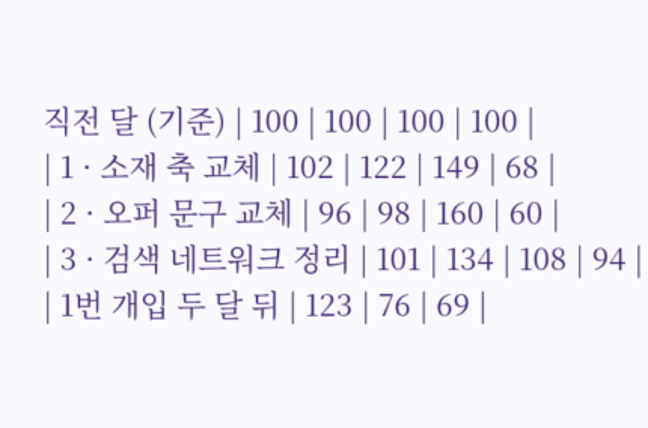직전 달 (기준) | 100 | 100 | 100 | 100 |
| 1 · 소재 축 교체 | 102 | 122 | 149 | 68 |
| 2 · 오퍼 문구 교체 | 96 | 98 | 160 | 60 |
| 3 · 검색 네트워크 정리 | 101 | 134 | 108 | 94 |
| 1번 개입 두 달 뒤 | 123 | 76 | 69 |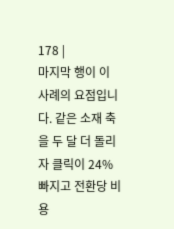178 |
마지막 행이 이 사례의 요점입니다. 같은 소재 축을 두 달 더 돌리자 클릭이 24% 빠지고 전환당 비용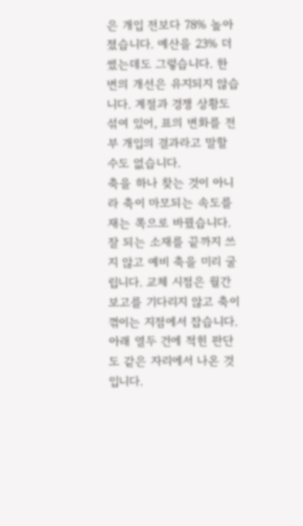은 개입 전보다 78% 높아졌습니다. 예산을 23% 더 썼는데도 그렇습니다. 한 번의 개선은 유지되지 않습니다. 계절과 경쟁 상황도 섞여 있어, 표의 변화를 전부 개입의 결과라고 말할 수도 없습니다.
축을 하나 찾는 것이 아니라 축이 마모되는 속도를 재는 쪽으로 바꿨습니다. 잘 되는 소재를 끝까지 쓰지 않고 예비 축을 미리 굴립니다. 교체 시점은 월간 보고를 기다리지 않고 축이 꺾이는 지점에서 잡습니다. 아래 열두 건에 적힌 판단도 같은 자리에서 나온 것입니다.